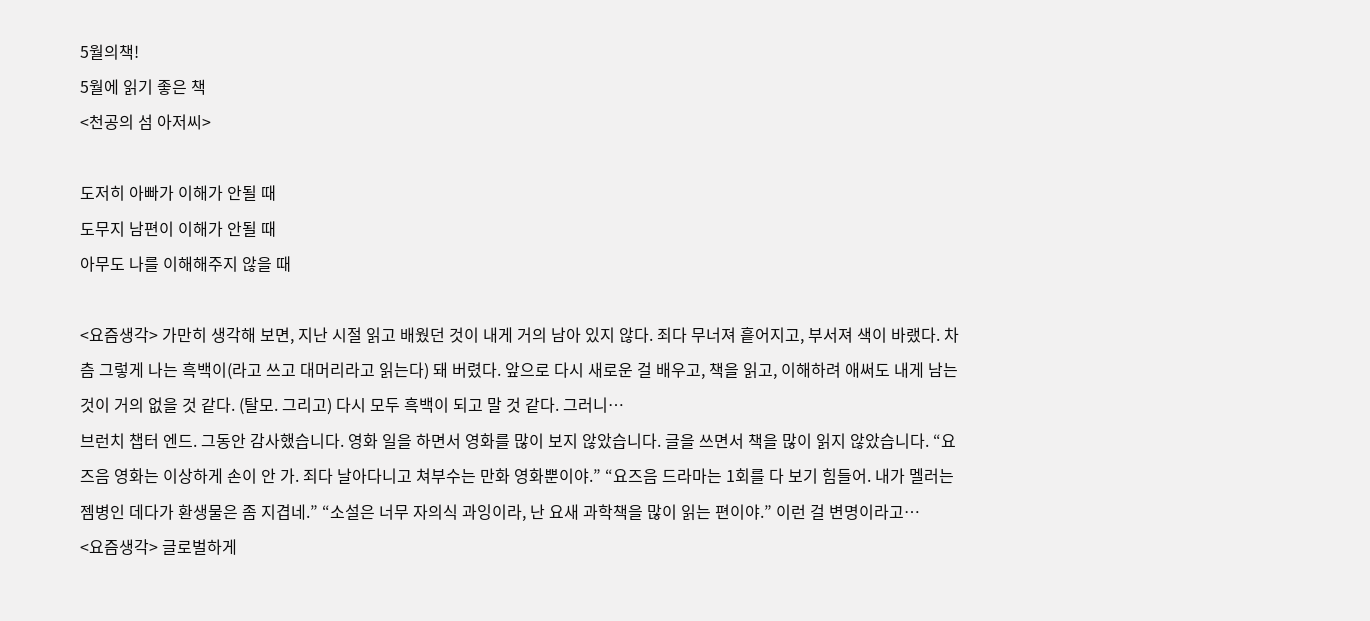5월의책!
5월에 읽기 좋은 책
<천공의 섬 아저씨>

도저히 아빠가 이해가 안될 때
도무지 남편이 이해가 안될 때
아무도 나를 이해해주지 않을 때

<요즘생각> 가만히 생각해 보면, 지난 시절 읽고 배웠던 것이 내게 거의 남아 있지 않다. 죄다 무너져 흩어지고, 부서져 색이 바랬다. 차츰 그렇게 나는 흑백이(라고 쓰고 대머리라고 읽는다) 돼 버렸다. 앞으로 다시 새로운 걸 배우고, 책을 읽고, 이해하려 애써도 내게 남는 것이 거의 없을 것 같다. (탈모. 그리고) 다시 모두 흑백이 되고 말 것 같다. 그러니…
브런치 챕터 엔드. 그동안 감사했습니다. 영화 일을 하면서 영화를 많이 보지 않았습니다. 글을 쓰면서 책을 많이 읽지 않았습니다. “요즈음 영화는 이상하게 손이 안 가. 죄다 날아다니고 쳐부수는 만화 영화뿐이야.” “요즈음 드라마는 1회를 다 보기 힘들어. 내가 멜러는 젬병인 데다가 환생물은 좀 지겹네.” “소설은 너무 자의식 과잉이라, 난 요새 과학책을 많이 읽는 편이야.” 이런 걸 변명이라고…
<요즘생각> 글로벌하게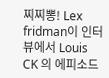찌찌뽕! Lex fridman이 인터뷰에서 Louis CK 의 에피소드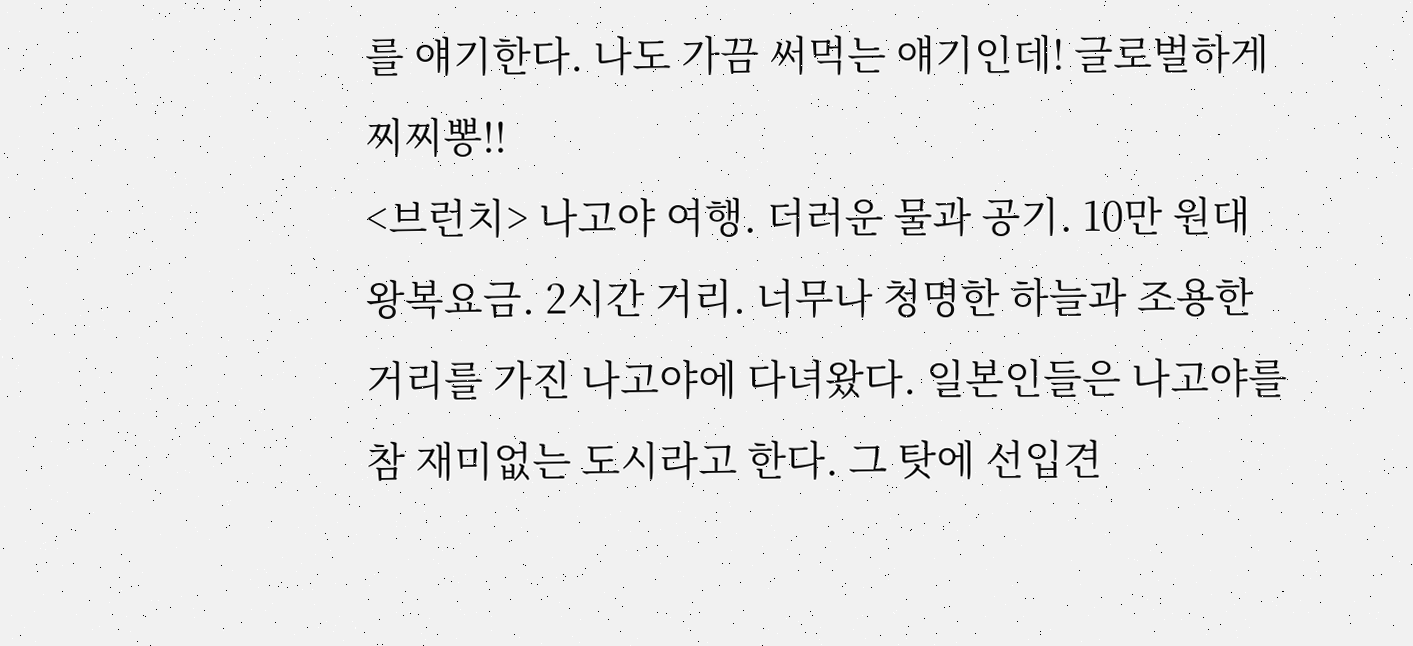를 얘기한다. 나도 가끔 써먹는 얘기인데! 글로벌하게 찌찌뽕!!
<브런치> 나고야 여행. 더러운 물과 공기. 10만 원대 왕복요금. 2시간 거리. 너무나 청명한 하늘과 조용한 거리를 가진 나고야에 다녀왔다. 일본인들은 나고야를 참 재미없는 도시라고 한다. 그 탓에 선입견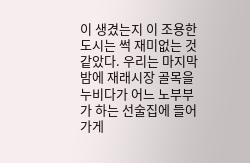이 생겼는지 이 조용한 도시는 썩 재미없는 것 같았다. 우리는 마지막 밤에 재래시장 골목을 누비다가 어느 노부부가 하는 선술집에 들어가게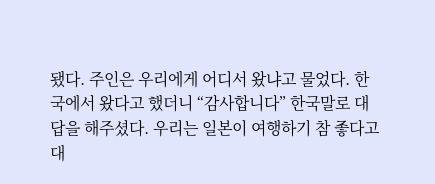됐다. 주인은 우리에게 어디서 왔냐고 물었다. 한국에서 왔다고 했더니 “감사합니다” 한국말로 대답을 해주셨다. 우리는 일본이 여행하기 참 좋다고 대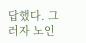답했다. 그러자 노인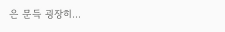은 문득 굉장히…